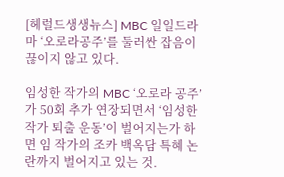[헤럴드생생뉴스] MBC 일일드라마 ‘오로라공주’를 둘러싼 잡음이 끊이지 않고 있다.

임성한 작가의 MBC ‘오로라 공주’가 50회 추가 연장되면서 ‘임성한 작가 퇴출 운동’이 벌어지는가 하면 임 작가의 조카 백옥담 특혜 논란까지 벌어지고 있는 것.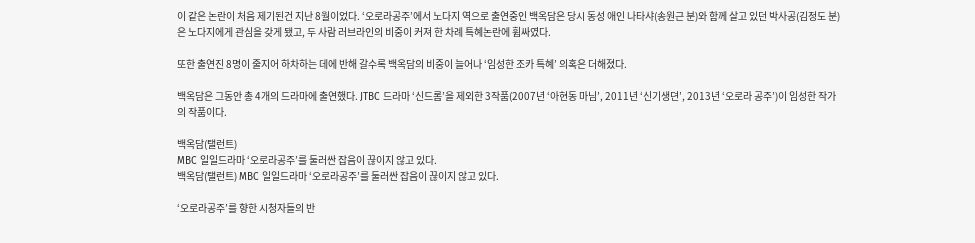이 같은 논란이 처음 제기된건 지난 8월이었다. ‘오로라공주’에서 노다지 역으로 출연중인 백옥담은 당시 동성 애인 나타샤(송원근 분)와 함께 살고 있던 박사공(김정도 분)은 노다지에게 관심을 갖게 됐고, 두 사람 러브라인의 비중이 커져 한 차례 특혜논란에 휩싸였다.

또한 출연진 8명이 줄지어 하차하는 데에 반해 갈수록 백옥담의 비중이 늘어나 ‘임성한 조카 특혜’ 의혹은 더해졌다.

백옥담은 그동안 총 4개의 드라마에 출연했다. JTBC 드라마 ‘신드롬’을 제외한 3작품(2007년 ‘아현동 마님’, 2011년 ‘신기생뎐’, 2013년 ‘오로라 공주’)이 임성한 작가의 작품이다.

백옥담(탤런트)
MBC 일일드라마 ‘오로라공주’를 둘러싼 잡음이 끊이지 않고 있다.
백옥담(탤런트) MBC 일일드라마 ‘오로라공주’를 둘러싼 잡음이 끊이지 않고 있다.

‘오로라공주’를 향한 시청자들의 반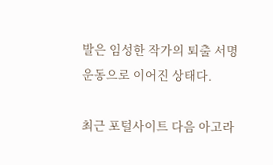발은 임성한 작가의 퇴출 서명운동으로 이어진 상태다.

최근 포털사이트 다음 아고라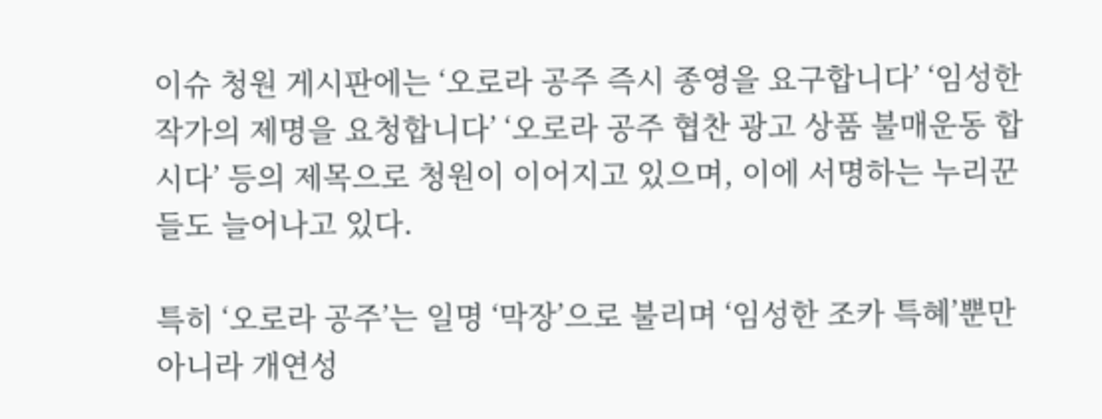이슈 청원 게시판에는 ‘오로라 공주 즉시 종영을 요구합니다’ ‘임성한 작가의 제명을 요청합니다’ ‘오로라 공주 협찬 광고 상품 불매운동 합시다’ 등의 제목으로 청원이 이어지고 있으며, 이에 서명하는 누리꾼들도 늘어나고 있다.

특히 ‘오로라 공주’는 일명 ‘막장’으로 불리며 ‘임성한 조카 특혜’뿐만 아니라 개연성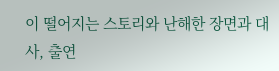이 떨어지는 스토리와 난해한 장면과 대사, 출연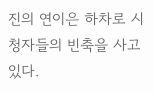진의 연이은 하차로 시청자들의 빈축을 사고 있다.